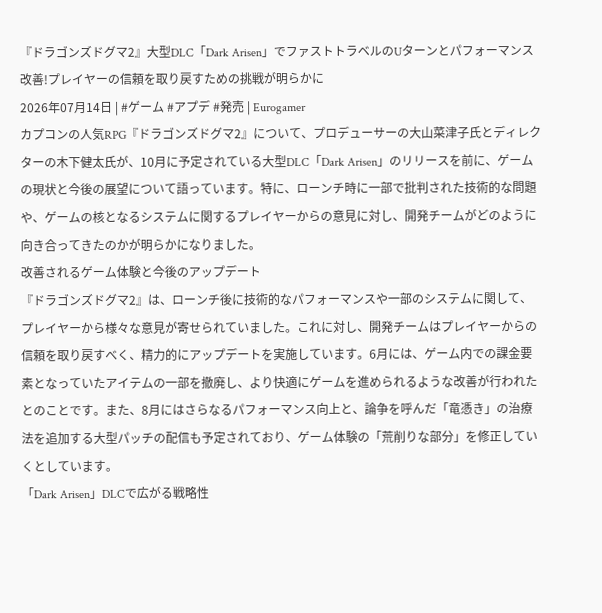『ドラゴンズドグマ2』大型DLC「Dark Arisen」でファストトラベルのUターンとパフォーマンス改善!プレイヤーの信頼を取り戻すための挑戦が明らかに
2026年07月14日 | #ゲーム #アプデ #発売 | Eurogamer
カプコンの人気RPG『ドラゴンズドグマ2』について、プロデューサーの大山菜津子氏とディレクターの木下健太氏が、10月に予定されている大型DLC「Dark Arisen」のリリースを前に、ゲームの現状と今後の展望について語っています。特に、ローンチ時に一部で批判された技術的な問題や、ゲームの核となるシステムに関するプレイヤーからの意見に対し、開発チームがどのように向き合ってきたのかが明らかになりました。
改善されるゲーム体験と今後のアップデート
『ドラゴンズドグマ2』は、ローンチ後に技術的なパフォーマンスや一部のシステムに関して、プレイヤーから様々な意見が寄せられていました。これに対し、開発チームはプレイヤーからの信頼を取り戻すべく、精力的にアップデートを実施しています。6月には、ゲーム内での課金要素となっていたアイテムの一部を撤廃し、より快適にゲームを進められるような改善が行われたとのことです。また、8月にはさらなるパフォーマンス向上と、論争を呼んだ「竜憑き」の治療法を追加する大型パッチの配信も予定されており、ゲーム体験の「荒削りな部分」を修正していくとしています。
「Dark Arisen」DLCで広がる戦略性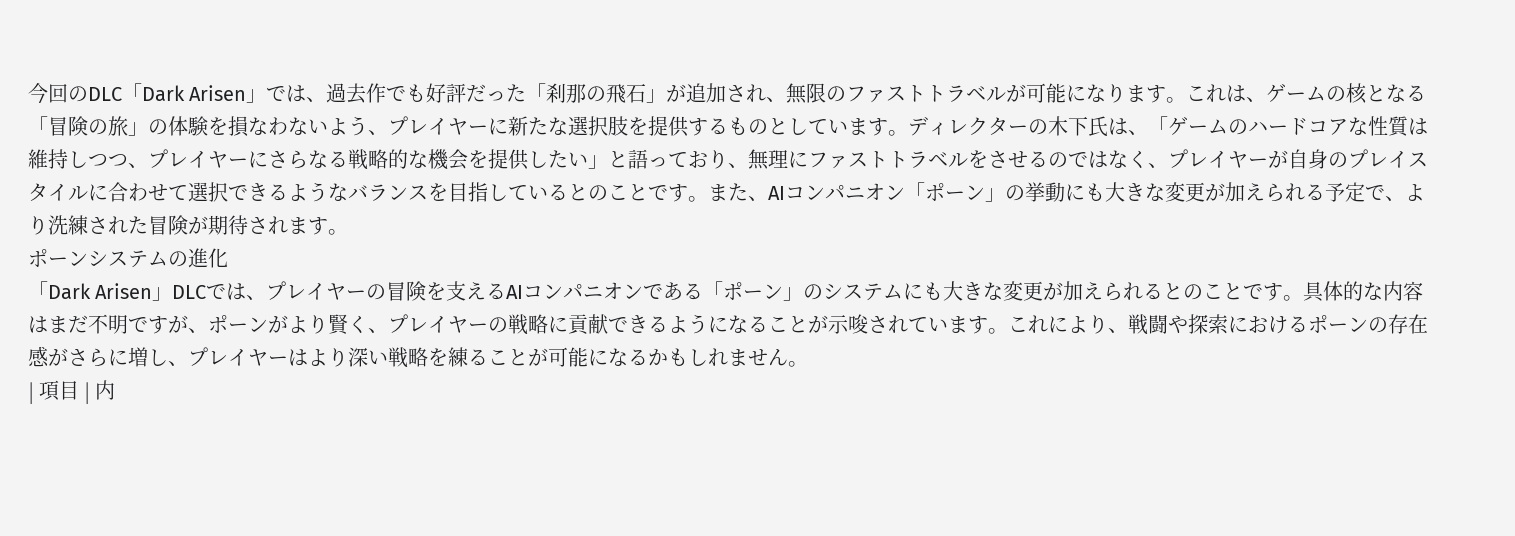今回のDLC「Dark Arisen」では、過去作でも好評だった「刹那の飛石」が追加され、無限のファストトラベルが可能になります。これは、ゲームの核となる「冒険の旅」の体験を損なわないよう、プレイヤーに新たな選択肢を提供するものとしています。ディレクターの木下氏は、「ゲームのハードコアな性質は維持しつつ、プレイヤーにさらなる戦略的な機会を提供したい」と語っており、無理にファストトラベルをさせるのではなく、プレイヤーが自身のプレイスタイルに合わせて選択できるようなバランスを目指しているとのことです。また、AIコンパニオン「ポーン」の挙動にも大きな変更が加えられる予定で、より洗練された冒険が期待されます。
ポーンシステムの進化
「Dark Arisen」DLCでは、プレイヤーの冒険を支えるAIコンパニオンである「ポーン」のシステムにも大きな変更が加えられるとのことです。具体的な内容はまだ不明ですが、ポーンがより賢く、プレイヤーの戦略に貢献できるようになることが示唆されています。これにより、戦闘や探索におけるポーンの存在感がさらに増し、プレイヤーはより深い戦略を練ることが可能になるかもしれません。
| 項目 | 内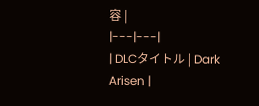容 |
|---|---|
| DLCタイトル | Dark Arisen |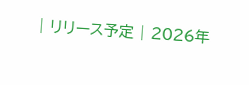| リリース予定 | 2026年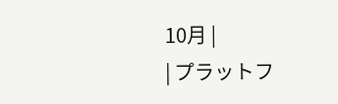10月 |
| プラットフ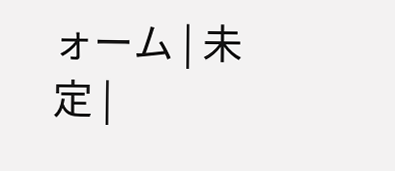ォーム | 未定 |